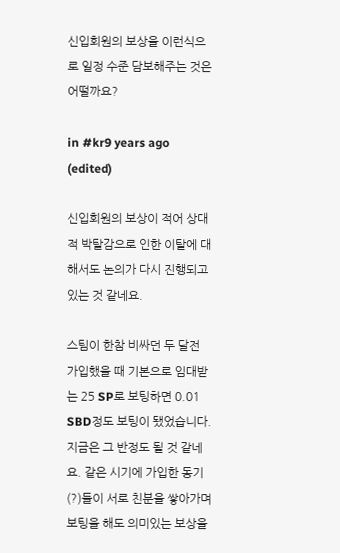신입회원의 보상을 이런식으로 일정 수준 담보해주는 것은 어떨까요?

in #kr9 years ago (edited)

신입회원의 보상이 적어 상대적 박탈감으로 인한 이탈에 대해서도 논의가 다시 진행되고 있는 것 같네요.

스팀이 한참 비싸던 두 달전 가입했을 때 기본으로 임대받는 25 SP로 보팅하면 0.01 SBD정도 보팅이 됐었습니다. 지금은 그 반정도 될 것 같네요. 같은 시기에 가입한 동기(?)들이 서로 친분을 쌓아가며 보팅을 해도 의미있는 보상을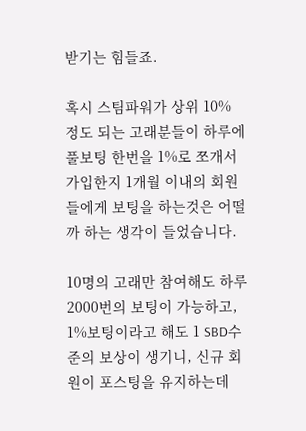받기는 힘들죠.

혹시 스팀파워가 상위 10% 정도 되는 고래분들이 하루에 풀보팅 한번을 1%로 쪼개서 가입한지 1개월 이내의 회원들에게 보팅을 하는것은 어떨까 하는 생각이 들었습니다.

10명의 고래만 참여해도 하루 2000번의 보팅이 가능하고, 1%보팅이라고 해도 1 SBD수준의 보상이 생기니, 신규 회원이 포스팅을 유지하는데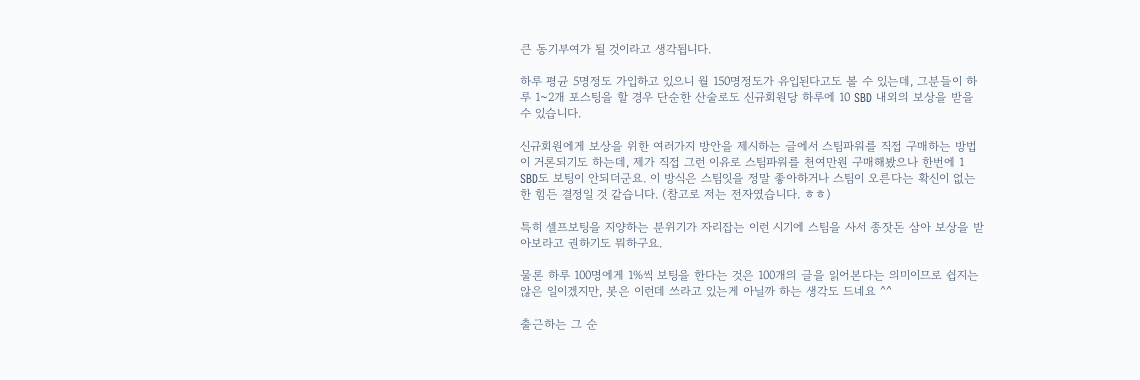큰 동기부여가 될 것이라고 생각됩니다.

하루 평균 5명정도 가입하고 있으니 월 150명정도가 유입된다고도 볼 수 있는데, 그분들이 하루 1~2개 포스팅을 할 경우 단순한 산술로도 신규회원당 하루에 10 SBD 내외의 보상을 받을 수 있습니다.

신규회원에게 보상을 위한 여러가지 방안을 제시하는 글에서 스팀파워를 직접 구매하는 방법이 거론되기도 하는데, 제가 직접 그런 이유로 스팀파워를 천여만원 구매해봤으나 한번에 1 SBD도 보팅이 안되더군요. 이 방식은 스팀잇을 정말 좋아하거나 스팀이 오른다는 확신이 없는 한 힘든 결정일 것 같습니다. (참고로 저는 전자였습니다. ㅎㅎ)

특히 셀프보팅을 지양하는 분위기가 자리잡는 이런 시기에 스팀을 사서 종잣돈 삼아 보상을 받아보라고 권하기도 뭐하구요.

물론 하루 100명에게 1%씩 보팅을 한다는 것은 100개의 글을 읽어본다는 의미이므로 쉽지는 않은 일이겠지만, 봇은 이런데 쓰라고 있는게 아닐까 하는 생각도 드네요 ^^

출근하는 그 순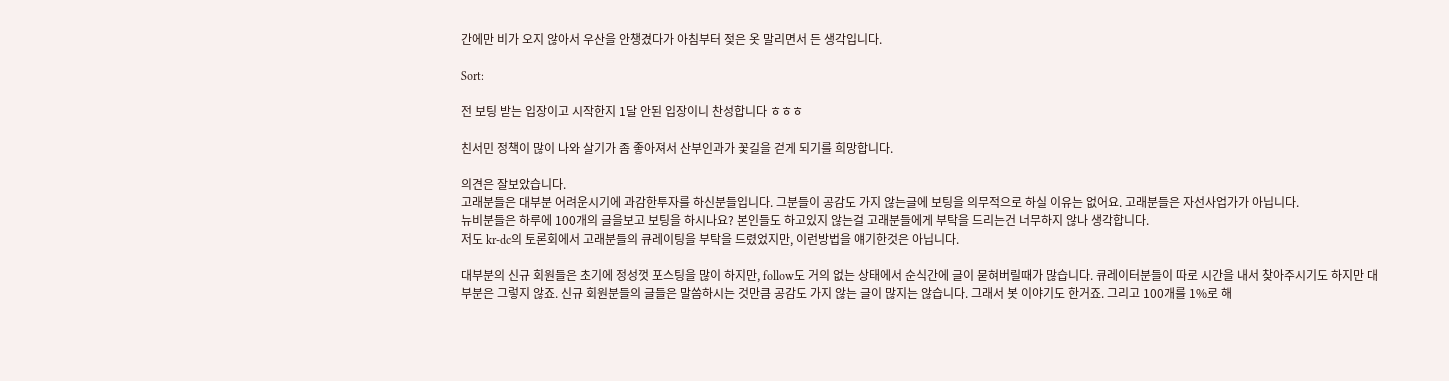간에만 비가 오지 않아서 우산을 안챙겼다가 아침부터 젖은 옷 말리면서 든 생각입니다.

Sort:

전 보팅 받는 입장이고 시작한지 1달 안된 입장이니 찬성합니다 ㅎㅎㅎ

친서민 정책이 많이 나와 살기가 좀 좋아져서 산부인과가 꽃길을 걷게 되기를 희망합니다.

의견은 잘보았습니다.
고래분들은 대부분 어려운시기에 과감한투자를 하신분들입니다. 그분들이 공감도 가지 않는글에 보팅을 의무적으로 하실 이유는 없어요. 고래분들은 자선사업가가 아닙니다.
뉴비분들은 하루에 100개의 글을보고 보팅을 하시나요? 본인들도 하고있지 않는걸 고래분들에게 부탁을 드리는건 너무하지 않나 생각합니다.
저도 kr-dc의 토론회에서 고래분들의 큐레이팅을 부탁을 드렸었지만, 이런방법을 얘기한것은 아닙니다.

대부분의 신규 회원들은 초기에 정성껏 포스팅을 많이 하지만, follow도 거의 없는 상태에서 순식간에 글이 묻혀버릴때가 많습니다. 큐레이터분들이 따로 시간을 내서 찾아주시기도 하지만 대부분은 그렇지 않죠. 신규 회원분들의 글들은 말씀하시는 것만큼 공감도 가지 않는 글이 많지는 않습니다. 그래서 봇 이야기도 한거죠. 그리고 100개를 1%로 해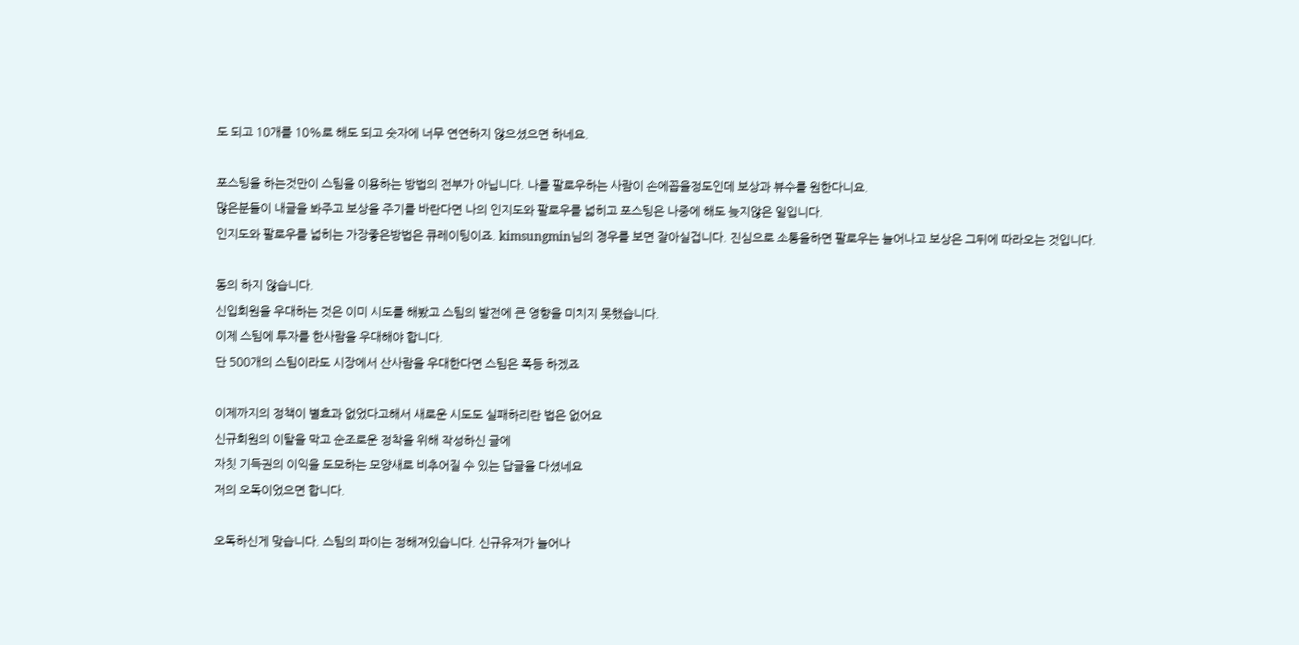도 되고 10개를 10%로 해도 되고 숫자에 너무 연연하지 않으셨으면 하네요.

포스팅을 하는것만이 스팀을 이용하는 방법의 전부가 아닙니다. 나를 팔로우하는 사람이 손에꼽을정도인데 보상과 뷰수를 원한다니요.
많은분들이 내글을 봐주고 보상을 주기를 바란다면 나의 인지도와 팔로우를 넓히고 포스팅은 나중에 해도 늦지않은 일입니다.
인지도와 팔로우를 넓히는 가장좋은방법은 큐레이팅이죠. kimsungmin님의 경우를 보면 잘아실겁니다. 진심으로 소통을하면 팔로우는 늘어나고 보상은 그뒤에 따라오는 것입니다.

동의 하지 않습니다.
신입회원을 우대하는 것은 이미 시도를 해봤고 스팀의 발전에 큰 영향을 미치지 못했습니다.
이제 스팀에 투자를 한사람을 우대해야 합니다.
단 500개의 스팀이라도 시장에서 산사람을 우대한다면 스팀은 폭등 하겠죠

이제까지의 정책이 별효과 없었다고해서 새로운 시도도 실패하리란 법은 없어요
신규회원의 이탈을 막고 순조로운 정착을 위해 작성하신 글에
자칫 기득권의 이익을 도모하는 모양새로 비추어질 수 있는 답글을 다셨네요
저의 오독이었으면 합니다.

오독하신게 맞습니다. 스팀의 파이는 정해져있습니다. 신규유저가 늘어나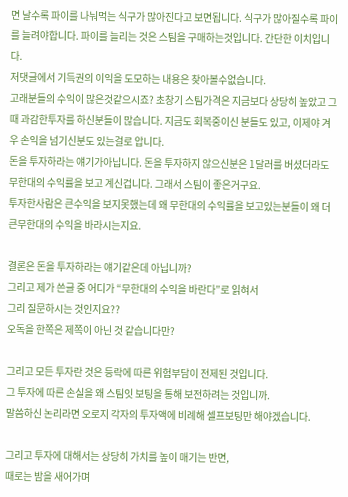면 날수록 파이를 나눠먹는 식구가 많아진다고 보면됩니다. 식구가 많아질수록 파이를 늘려야합니다. 파이를 늘리는 것은 스팀을 구매하는것입니다. 간단한 이치입니다.
저댓글에서 기득권의 이익을 도모하는 내용은 찾아볼수없습니다.
고래분들의 수익이 많은것같으시죠? 초창기 스팀가격은 지금보다 상당히 높았고 그때 과감한투자를 하신분들이 많습니다. 지금도 회복중이신 분들도 있고, 이제야 겨우 손익을 넘기신분도 있는걸로 압니다.
돈을 투자하라는 얘기가아닙니다. 돈을 투자하지 않으신분은 1달러를 버셨더라도 무한대의 수익률을 보고 계신겁니다. 그래서 스팀이 좋은거구요.
투자한사람은 큰수익을 보지못했는데 왜 무한대의 수익률을 보고있는분들이 왜 더큰무한대의 수익을 바라시는지요.

결론은 돈을 투자하라는 얘기같은데 아닙니까?
그리고 제가 쓴글 중 어디가 “무한대의 수익을 바란다”로 읽혀서
그리 질문하시는 것인지요??
오독을 한쪽은 제쪽이 아닌 것 같습니다만?

그리고 모든 투자란 것은 등락에 따른 위험부담이 전제된 것입니다.
그 투자에 따른 손실을 왜 스팀잇 보팅을 통해 보전하려는 것입니까.
말씀하신 논리라면 오로지 각자의 투자액에 비례해 셀프보팅만 해야겠습니다.

그리고 투자에 대해서는 상당히 가치를 높이 매기는 반면,
때로는 밤을 새어가며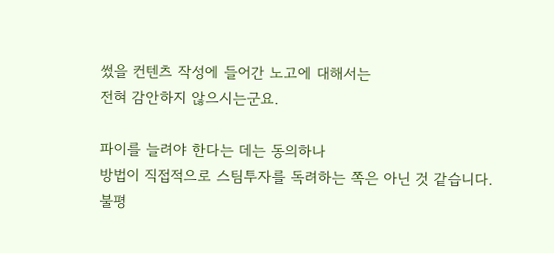썼을 컨텐츠 작성에 들어간 노고에 대해서는
전혀 감안하지 않으시는군요.

파이를 늘려야 한다는 데는 동의하나
방법이 직접적으로 스팀투자를 독려하는 쪽은 아닌 것 같습니다.
불평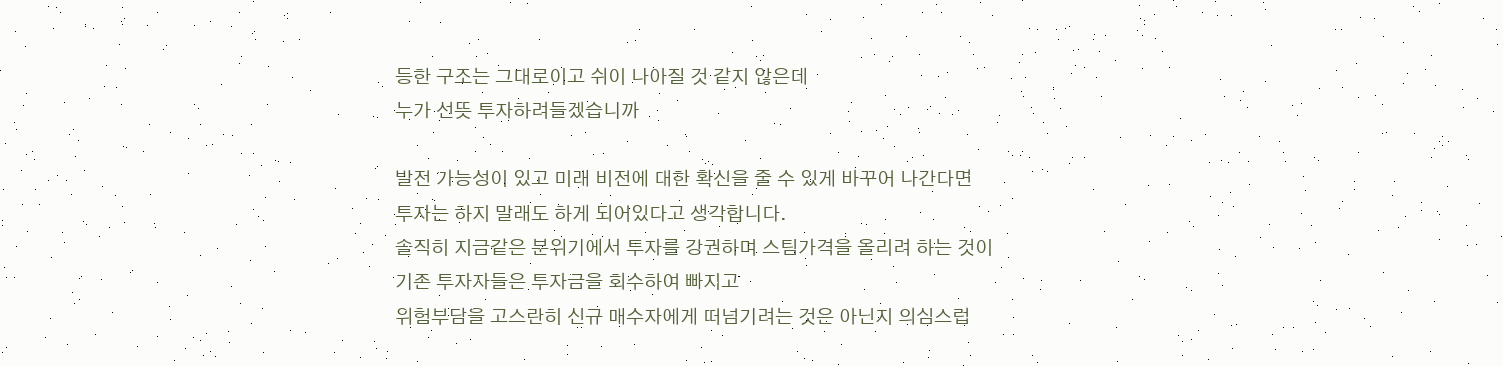등한 구조는 그대로이고 쉬이 나아질 것 같지 않은데
누가 선뜻 투자하려들겠습니까

발전 가능성이 있고 미래 비전에 대한 확신을 줄 수 있게 바꾸어 나간다면
투자는 하지 말래도 하게 되어있다고 생각합니다.
솔직히 지금같은 분위기에서 투자를 강권하며 스팀가격을 올리려 하는 것이
기존 투자자들은 투자금을 회수하여 빠지고
위험부담을 고스란히 신규 매수자에게 떠넘기려는 것은 아닌지 의심스럽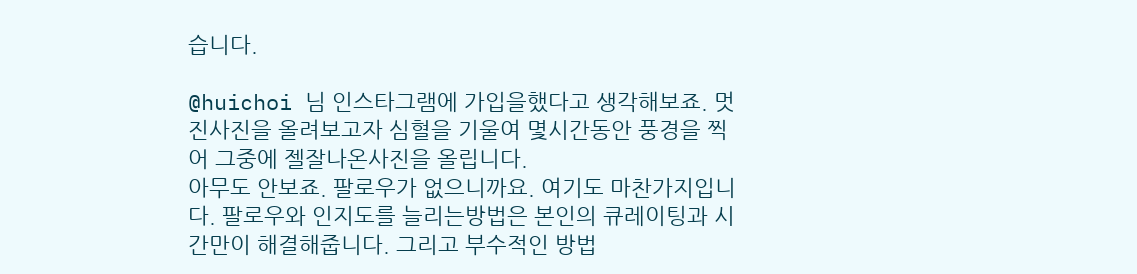습니다.

@huichoi 님 인스타그램에 가입을했다고 생각해보죠. 멋진사진을 올려보고자 심혈을 기울여 몇시간동안 풍경을 찍어 그중에 젤잘나온사진을 올립니다.
아무도 안보죠. 팔로우가 없으니까요. 여기도 마찬가지입니다. 팔로우와 인지도를 늘리는방법은 본인의 큐레이팅과 시간만이 해결해줍니다. 그리고 부수적인 방법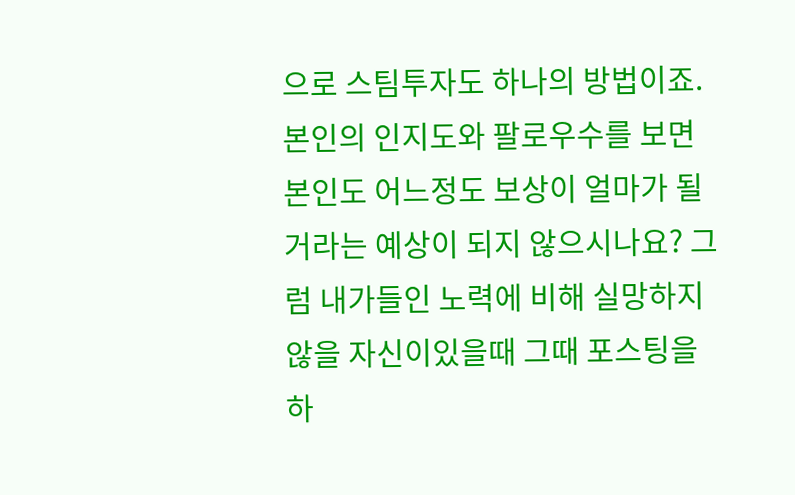으로 스팀투자도 하나의 방법이죠.
본인의 인지도와 팔로우수를 보면 본인도 어느정도 보상이 얼마가 될거라는 예상이 되지 않으시나요? 그럼 내가들인 노력에 비해 실망하지않을 자신이있을때 그때 포스팅을 하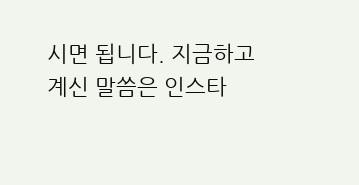시면 됩니다. 지금하고계신 말씀은 인스타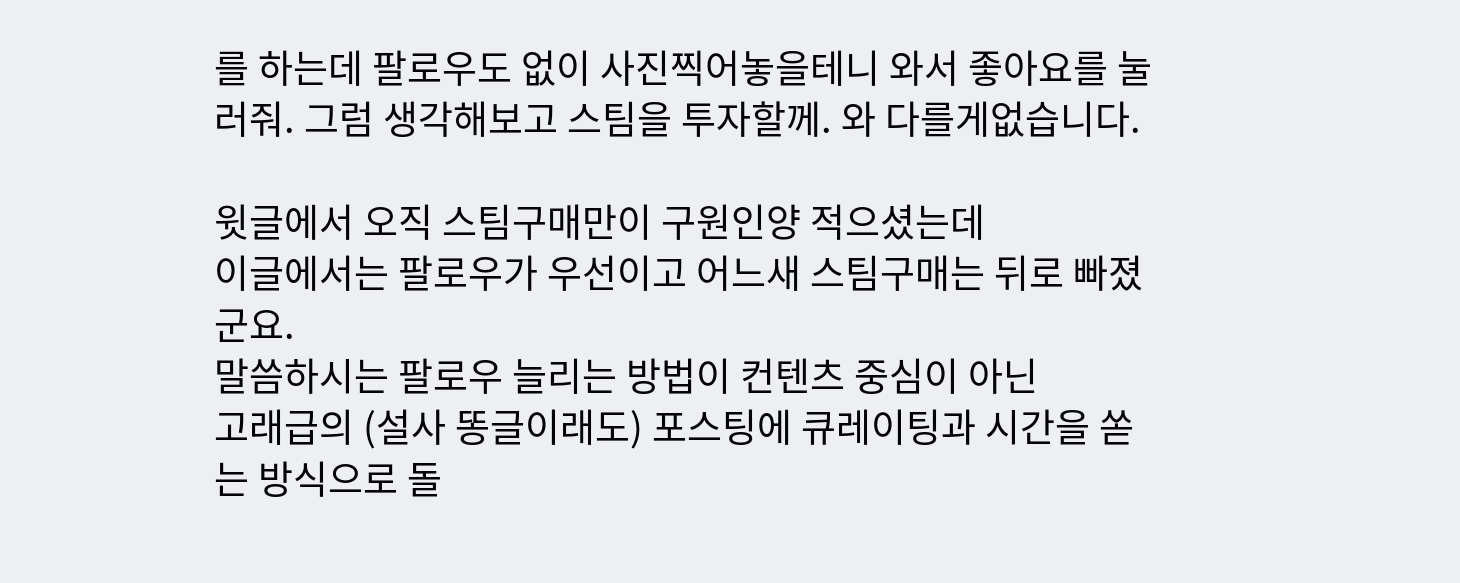를 하는데 팔로우도 없이 사진찍어놓을테니 와서 좋아요를 눌러줘. 그럼 생각해보고 스팀을 투자할께. 와 다를게없습니다.

윗글에서 오직 스팀구매만이 구원인양 적으셨는데
이글에서는 팔로우가 우선이고 어느새 스팀구매는 뒤로 빠졌군요.
말씀하시는 팔로우 늘리는 방법이 컨텐츠 중심이 아닌
고래급의 (설사 똥글이래도) 포스팅에 큐레이팅과 시간을 쏟는 방식으로 돌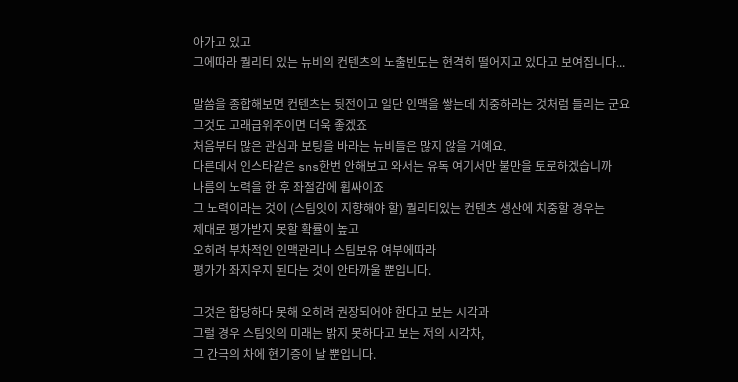아가고 있고
그에따라 퀄리티 있는 뉴비의 컨텐츠의 노출빈도는 현격히 떨어지고 있다고 보여집니다...

말씀을 종합해보면 컨텐츠는 뒷전이고 일단 인맥을 쌓는데 치중하라는 것처럼 들리는 군요
그것도 고래급위주이면 더욱 좋겠죠
처음부터 많은 관심과 보팅을 바라는 뉴비들은 많지 않을 거예요.
다른데서 인스타같은 sns한번 안해보고 와서는 유독 여기서만 불만을 토로하겠습니까
나름의 노력을 한 후 좌절감에 휩싸이죠
그 노력이라는 것이 (스팀잇이 지향해야 할) 퀄리티있는 컨텐츠 생산에 치중할 경우는
제대로 평가받지 못할 확률이 높고
오히려 부차적인 인맥관리나 스팀보유 여부에따라
평가가 좌지우지 된다는 것이 안타까울 뿐입니다.

그것은 합당하다 못해 오히려 권장되어야 한다고 보는 시각과
그럴 경우 스팀잇의 미래는 밝지 못하다고 보는 저의 시각차,
그 간극의 차에 현기증이 날 뿐입니다.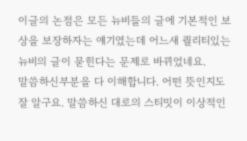이글의 논점은 모든 뉴비들의 글에 기본적인 보상을 보장하자는 얘기였는데 어느새 퀄리티있는 뉴비의 글이 묻힌다는 문제로 바뀌었네요.
말씀하신부분을 다 이해합니다. 어떤 뜻인지도 잘 알구요. 말씀하신 대로의 스티밋이 이상적인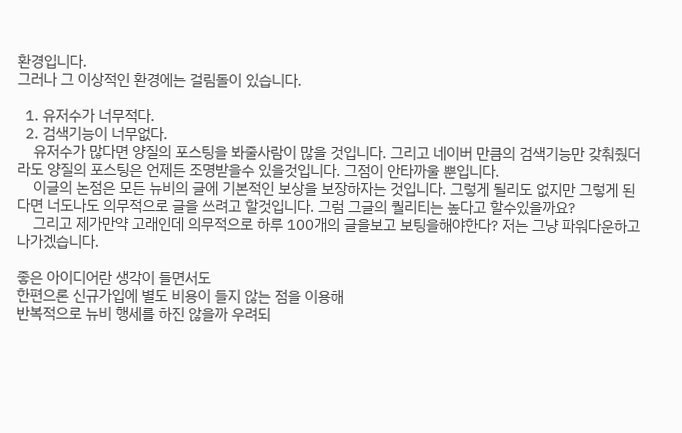환경입니다.
그러나 그 이상적인 환경에는 걸림돌이 있습니다.

  1. 유저수가 너무적다.
  2. 검색기능이 너무없다.
    유저수가 많다면 양질의 포스팅을 봐줄사람이 많을 것입니다. 그리고 네이버 만큼의 검색기능만 갖춰줬더라도 양질의 포스팅은 언제든 조명받을수 있을것입니다. 그점이 안타까울 뿐입니다.
    이글의 논점은 모든 뉴비의 글에 기본적인 보상을 보장하자는 것입니다. 그렇게 될리도 없지만 그렇게 된다면 너도나도 의무적으로 글을 쓰려고 할것입니다. 그럼 그글의 퀄리티는 높다고 할수있을까요?
    그리고 제가만약 고래인데 의무적으로 하루 100개의 글을보고 보팅을해야한다? 저는 그냥 파워다운하고 나가겠습니다.

좋은 아이디어란 생각이 들면서도
한편으론 신규가입에 별도 비용이 들지 않는 점을 이용해
반복적으로 뉴비 행세를 하진 않을까 우려되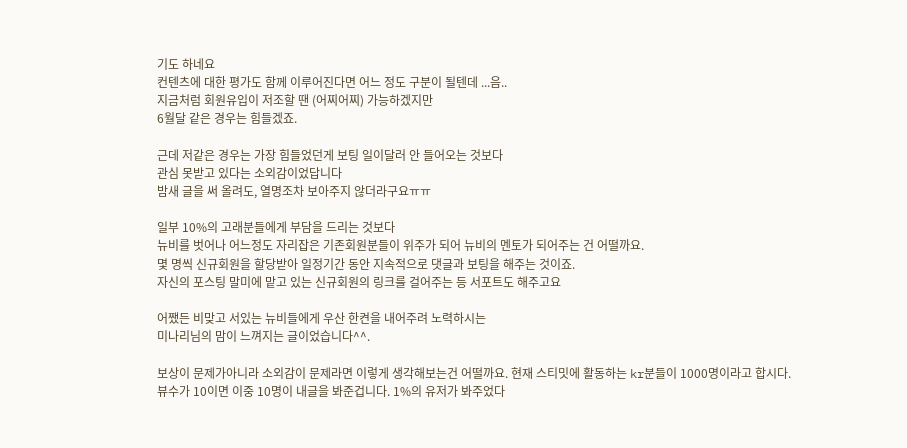기도 하네요
컨텐츠에 대한 평가도 함께 이루어진다면 어느 정도 구분이 될텐데 ...음..
지금처럼 회원유입이 저조할 땐 (어찌어찌) 가능하겠지만
6월달 같은 경우는 힘들겠죠.

근데 저같은 경우는 가장 힘들었던게 보팅 일이달러 안 들어오는 것보다
관심 못받고 있다는 소외감이었답니다
밤새 글을 써 올려도, 열명조차 보아주지 않더라구요ㅠㅠ

일부 10%의 고래분들에게 부담을 드리는 것보다
뉴비를 벗어나 어느정도 자리잡은 기존회원분들이 위주가 되어 뉴비의 멘토가 되어주는 건 어떨까요.
몇 명씩 신규회원을 할당받아 일정기간 동안 지속적으로 댓글과 보팅을 해주는 것이죠.
자신의 포스팅 말미에 맡고 있는 신규회원의 링크를 걸어주는 등 서포트도 해주고요

어쨌든 비맞고 서있는 뉴비들에게 우산 한켠을 내어주려 노력하시는
미나리님의 맘이 느껴지는 글이었습니다^^.

보상이 문제가아니라 소외감이 문제라면 이렇게 생각해보는건 어떨까요. 현재 스티밋에 활동하는 kr분들이 1000명이라고 합시다.
뷰수가 10이면 이중 10명이 내글을 봐준겁니다. 1%의 유저가 봐주었다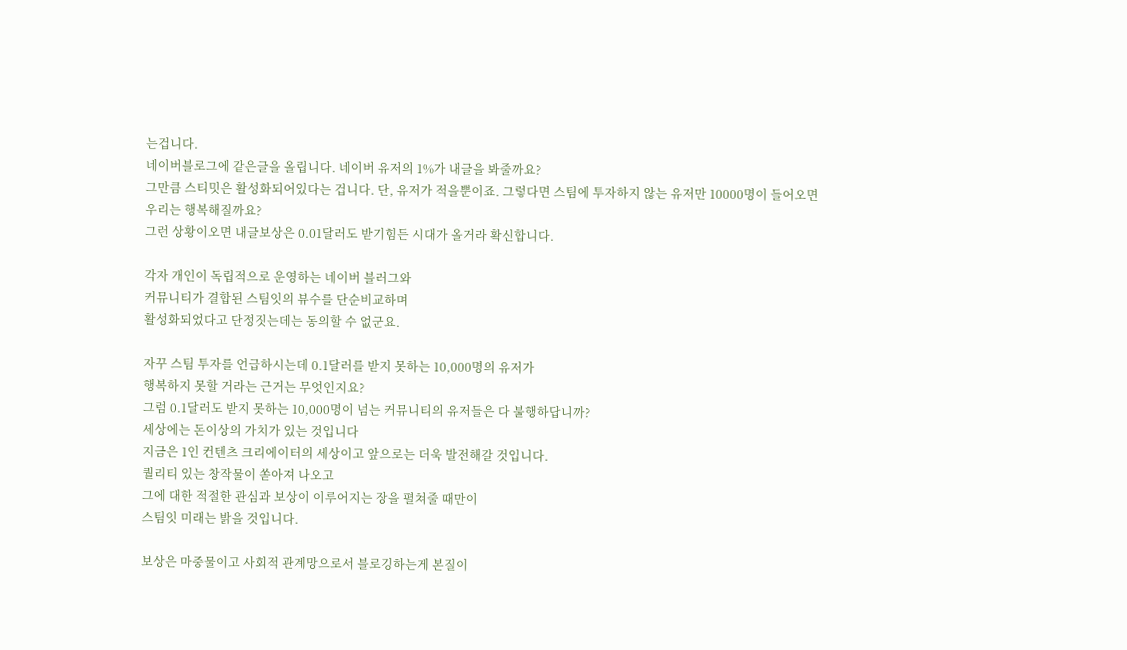는겁니다.
네이버블로그에 같은글을 올립니다. 네이버 유저의 1%가 내글을 봐줄까요?
그만큼 스티밋은 활성화되어있다는 겁니다. 단, 유저가 적을뿐이죠. 그렇다면 스팀에 투자하지 않는 유저만 10000명이 들어오면 우리는 행복해질까요?
그런 상황이오면 내글보상은 0.01달러도 받기힘든 시대가 올거라 확신합니다.

각자 개인이 독립적으로 운영하는 네이버 블러그와
커뮤니티가 결합된 스팀잇의 뷰수를 단순비교하며
활성화되었다고 단정짓는데는 동의할 수 없군요.

자꾸 스팀 투자를 언급하시는데 0.1달러를 받지 못하는 10,000명의 유저가
행복하지 못할 거라는 근거는 무엇인지요?
그럼 0.1달러도 받지 못하는 10,000명이 넘는 커뮤니티의 유저들은 다 불행하답니까?
세상에는 돈이상의 가치가 있는 것입니다
지금은 1인 컨텐츠 크리에이터의 세상이고 앞으로는 더욱 발전해갈 것입니다.
퀄리티 있는 창작물이 쏟아져 나오고
그에 대한 적절한 관심과 보상이 이루어지는 장을 펼쳐줄 때만이
스팀잇 미래는 밝을 것입니다.

보상은 마중물이고 사회적 관계망으로서 블로깅하는게 본질이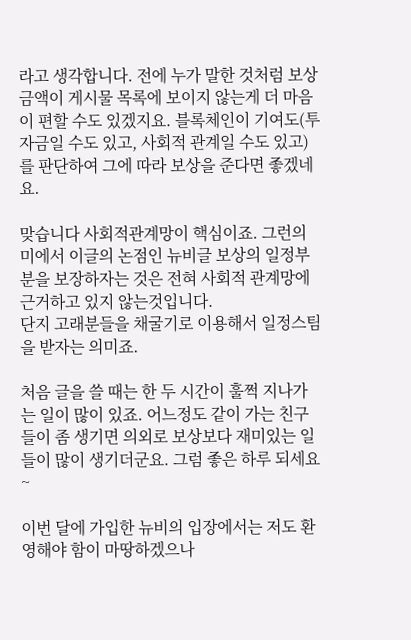라고 생각합니다. 전에 누가 말한 것처럼 보상금액이 게시물 목록에 보이지 않는게 더 마음이 편할 수도 있겠지요. 블록체인이 기여도(투자금일 수도 있고, 사회적 관계일 수도 있고)를 판단하여 그에 따라 보상을 준다면 좋겠네요.

맞습니다 사회적관계망이 핵심이죠. 그런의미에서 이글의 논점인 뉴비글 보상의 일정부분을 보장하자는 것은 전혀 사회적 관계망에 근거하고 있지 않는것입니다.
단지 고래분들을 채굴기로 이용해서 일정스팀을 받자는 의미죠.

처음 글을 쓸 때는 한 두 시간이 훌쩍 지나가는 일이 많이 있죠. 어느정도 같이 가는 친구들이 좀 생기면 의외로 보상보다 재미있는 일들이 많이 생기더군요. 그럼 좋은 하루 되세요~

이번 달에 가입한 뉴비의 입장에서는 저도 환영해야 함이 마땅하겠으나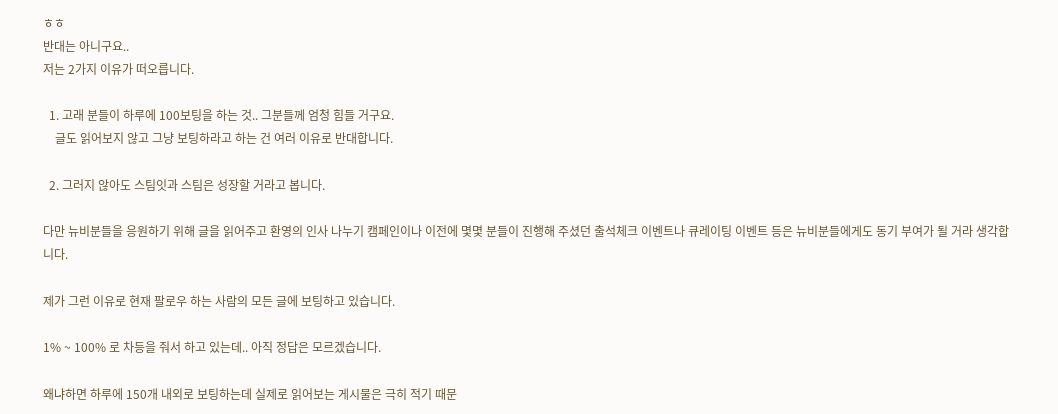ㅎㅎ
반대는 아니구요..
저는 2가지 이유가 떠오릅니다.

  1. 고래 분들이 하루에 100보팅을 하는 것.. 그분들께 엄청 힘들 거구요.
    글도 읽어보지 않고 그냥 보팅하라고 하는 건 여러 이유로 반대합니다.

  2. 그러지 않아도 스팀잇과 스팀은 성장할 거라고 봅니다.

다만 뉴비분들을 응원하기 위해 글을 읽어주고 환영의 인사 나누기 캠페인이나 이전에 몇몇 분들이 진행해 주셨던 출석체크 이벤트나 큐레이팅 이벤트 등은 뉴비분들에게도 동기 부여가 될 거라 생각합니다.

제가 그런 이유로 현재 팔로우 하는 사람의 모든 글에 보팅하고 있습니다.

1% ~ 100% 로 차등을 줘서 하고 있는데.. 아직 정답은 모르겠습니다.

왜냐하면 하루에 150개 내외로 보팅하는데 실제로 읽어보는 게시물은 극히 적기 때문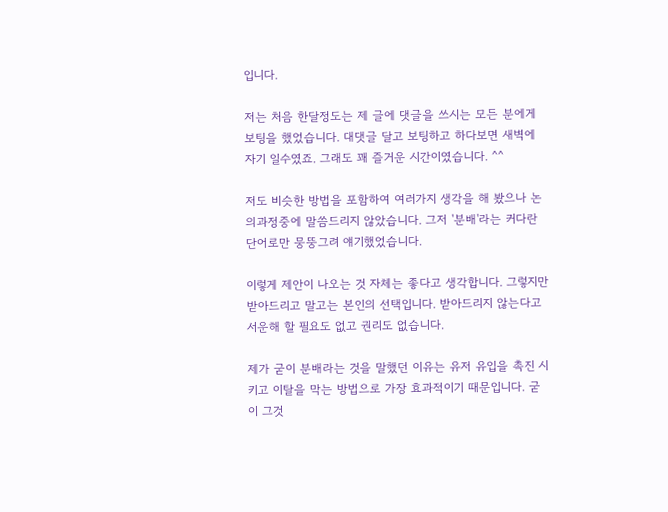입니다.

저는 처음 한달정도는 제 글에 댓글을 쓰시는 모든 분에게 보팅을 했었습니다. 대댓글 달고 보팅하고 하다보면 새벽에 자기 일수였죠. 그래도 꽤 즐거운 시간이였습니다. ^^

저도 비슷한 방법을 포함하여 여러가지 생각을 해 봤으나 논의과정중에 말씀드리지 않았습니다. 그저 '분배'라는 커다란 단어로만 뭉뚱그려 얘기했었습니다.

이렇게 제안이 나오는 것 자체는 좋다고 생각합니다. 그렇지만 받아드리고 말고는 본인의 선택입니다. 받아드리지 않는다고 서운해 할 필요도 없고 권리도 없습니다.

제가 굳이 분배라는 것을 말했던 이유는 유저 유입을 촉진 시키고 이탈을 막는 방법으로 가장 효과적이기 때문입니다. 굳이 그것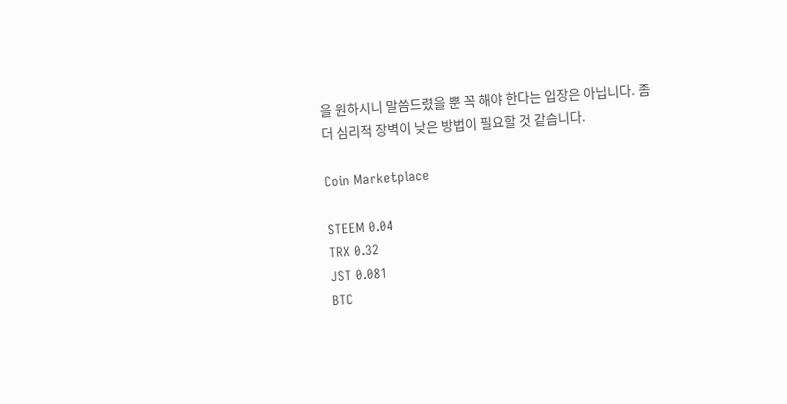을 원하시니 말씀드렸을 뿐 꼭 해야 한다는 입장은 아닙니다. 좀 더 심리적 장벽이 낮은 방법이 필요할 것 같습니다.

Coin Marketplace

STEEM 0.04
TRX 0.32
JST 0.081
BTC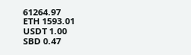61264.97
ETH 1593.01
USDT 1.00
SBD 0.47